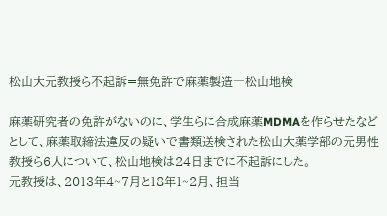松山大元教授ら不起訴=無免許で麻薬製造―松山地検

麻薬研究者の免許がないのに、学生らに合成麻薬MDMAを作らせたなどとして、麻薬取締法違反の疑いで書類送検された松山大薬学部の元男性教授ら6人について、松山地検は24日までに不起訴にした。
元教授は、2013年4~7月と18年1~2月、担当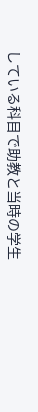している科目で助教と当時の学生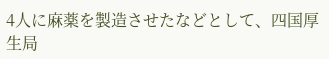4人に麻薬を製造させたなどとして、四国厚生局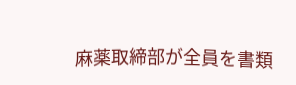麻薬取締部が全員を書類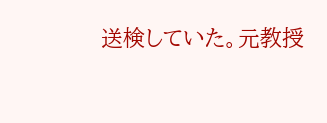送検していた。元教授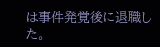は事件発覚後に退職した。